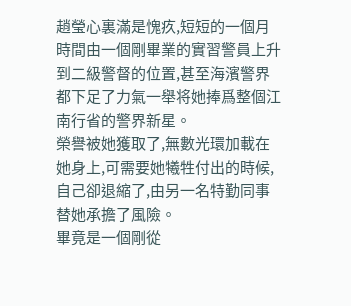趙瑩心裏滿是愧疚,短短的一個月時間由一個剛畢業的實習警員上升到二級警督的位置,甚至海濱警界都下足了力氣一舉将她捧爲整個江南行省的警界新星。
榮譽被她獲取了,無數光環加載在她身上,可需要她犧牲付出的時候,自己卻退縮了,由另一名特勤同事替她承擔了風險。
畢竟是一個剛從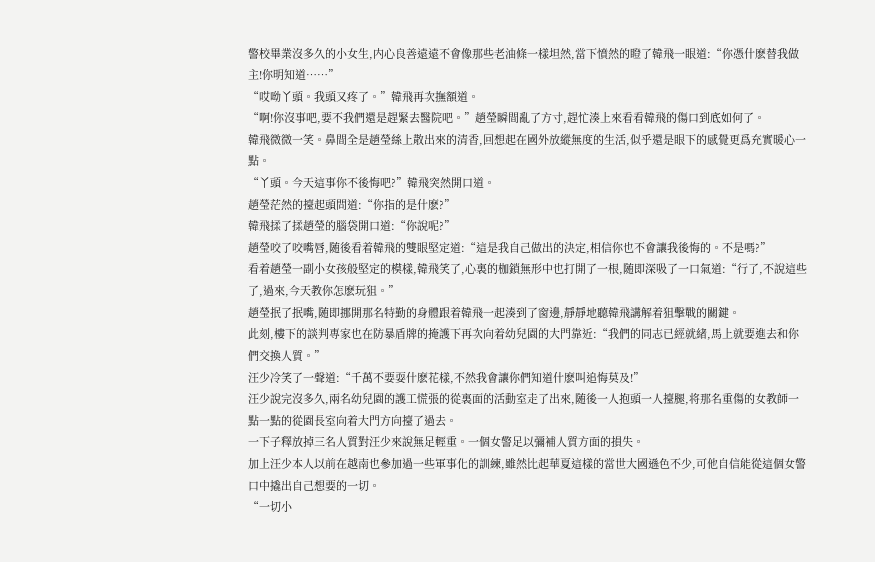警校畢業沒多久的小女生,内心良善遠遠不會像那些老油條一樣坦然,當下憤然的瞪了韓飛一眼道:“你憑什麽替我做主!你明知道……”
“哎呦丫頭。我頭又疼了。”韓飛再次撫額道。
“啊!你沒事吧,要不我們還是趕緊去醫院吧。”趙瑩瞬間亂了方寸,趕忙湊上來看看韓飛的傷口到底如何了。
韓飛微微一笑。鼻間全是趙瑩絲上散出來的清香,回想起在國外放縱無度的生活,似乎還是眼下的感覺更爲充實暖心一點。
“丫頭。今天這事你不後悔吧?”韓飛突然開口道。
趙瑩茫然的擡起頭問道:“你指的是什麽?”
韓飛揉了揉趙瑩的腦袋開口道:“你說呢?”
趙瑩咬了咬嘴唇,随後看着韓飛的雙眼堅定道:“這是我自己做出的決定,相信你也不會讓我後悔的。不是嗎?”
看着趙瑩一副小女孩般堅定的模樣,韓飛笑了,心裏的枷鎖無形中也打開了一根,随即深吸了一口氣道:“行了,不說這些了,過來,今天教你怎麽玩狙。”
趙瑩抿了抿嘴,随即挪開那名特勤的身體跟着韓飛一起湊到了窗邊,靜靜地聽韓飛講解着狙擊戰的關鍵。
此刻,樓下的談判專家也在防暴盾牌的掩護下再次向着幼兒園的大門靠近:“我們的同志已經就緒,馬上就要進去和你們交換人質。”
汪少冷笑了一聲道:“千萬不要耍什麽花樣,不然我會讓你們知道什麽叫追悔莫及!”
汪少說完沒多久,兩名幼兒園的護工慌張的從裏面的活動室走了出來,随後一人抱頭一人擡腿,将那名重傷的女教師一點一點的從園長室向着大門方向擡了過去。
一下子釋放掉三名人質對汪少來說無足輕重。一個女警足以彌補人質方面的損失。
加上汪少本人以前在越南也參加過一些軍事化的訓練,雖然比起華夏這樣的當世大國遜色不少,可他自信能從這個女警口中撬出自己想要的一切。
“一切小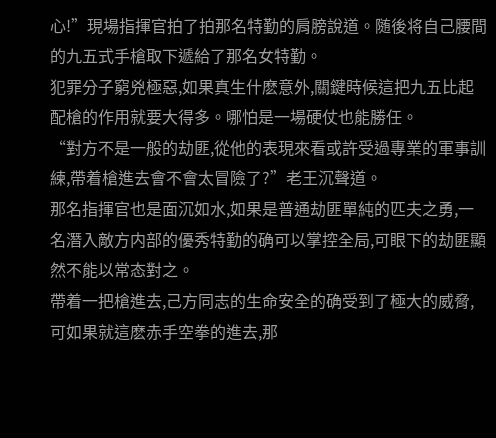心!”現場指揮官拍了拍那名特勤的肩膀說道。随後将自己腰間的九五式手槍取下遞給了那名女特勤。
犯罪分子窮兇極惡,如果真生什麽意外,關鍵時候這把九五比起配槍的作用就要大得多。哪怕是一場硬仗也能勝任。
“對方不是一般的劫匪,從他的表現來看或許受過專業的軍事訓練,帶着槍進去會不會太冒險了?”老王沉聲道。
那名指揮官也是面沉如水,如果是普通劫匪單純的匹夫之勇,一名潛入敵方内部的優秀特勤的确可以掌控全局,可眼下的劫匪顯然不能以常态對之。
帶着一把槍進去,己方同志的生命安全的确受到了極大的威脅,可如果就這麽赤手空拳的進去,那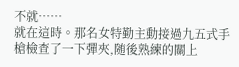不就……
就在這時。那名女特勤主動接過九五式手槍檢查了一下彈夾,随後熟練的關上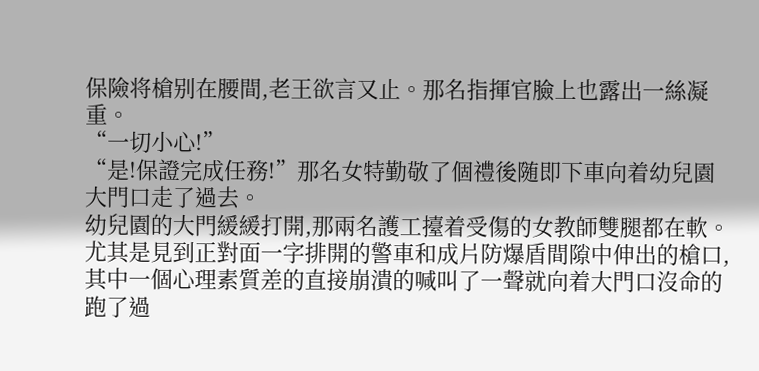保險将槍别在腰間,老王欲言又止。那名指揮官臉上也露出一絲凝重。
“一切小心!”
“是!保證完成任務!”那名女特勤敬了個禮後随即下車向着幼兒園大門口走了過去。
幼兒園的大門緩緩打開,那兩名護工擡着受傷的女教師雙腿都在軟。
尤其是見到正對面一字排開的警車和成片防爆盾間隙中伸出的槍口,其中一個心理素質差的直接崩潰的喊叫了一聲就向着大門口沒命的跑了過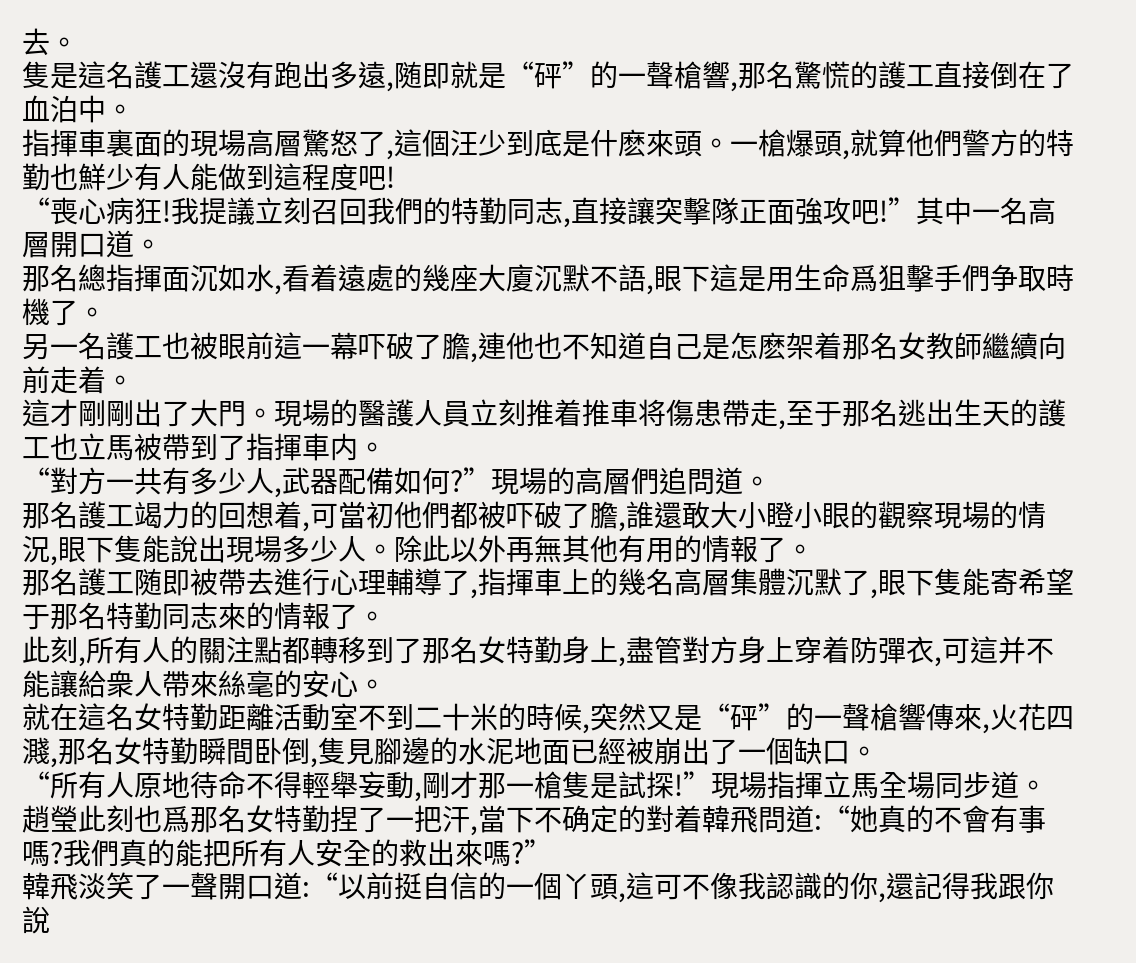去。
隻是這名護工還沒有跑出多遠,随即就是“砰”的一聲槍響,那名驚慌的護工直接倒在了血泊中。
指揮車裏面的現場高層驚怒了,這個汪少到底是什麽來頭。一槍爆頭,就算他們警方的特勤也鮮少有人能做到這程度吧!
“喪心病狂!我提議立刻召回我們的特勤同志,直接讓突擊隊正面強攻吧!”其中一名高層開口道。
那名總指揮面沉如水,看着遠處的幾座大廈沉默不語,眼下這是用生命爲狙擊手們争取時機了。
另一名護工也被眼前這一幕吓破了膽,連他也不知道自己是怎麽架着那名女教師繼續向前走着。
這才剛剛出了大門。現場的醫護人員立刻推着推車将傷患帶走,至于那名逃出生天的護工也立馬被帶到了指揮車内。
“對方一共有多少人,武器配備如何?”現場的高層們追問道。
那名護工竭力的回想着,可當初他們都被吓破了膽,誰還敢大小瞪小眼的觀察現場的情況,眼下隻能說出現場多少人。除此以外再無其他有用的情報了。
那名護工随即被帶去進行心理輔導了,指揮車上的幾名高層集體沉默了,眼下隻能寄希望于那名特勤同志來的情報了。
此刻,所有人的關注點都轉移到了那名女特勤身上,盡管對方身上穿着防彈衣,可這并不能讓給衆人帶來絲毫的安心。
就在這名女特勤距離活動室不到二十米的時候,突然又是“砰”的一聲槍響傳來,火花四濺,那名女特勤瞬間卧倒,隻見腳邊的水泥地面已經被崩出了一個缺口。
“所有人原地待命不得輕舉妄動,剛才那一槍隻是試探!”現場指揮立馬全場同步道。
趙瑩此刻也爲那名女特勤捏了一把汗,當下不确定的對着韓飛問道:“她真的不會有事嗎?我們真的能把所有人安全的救出來嗎?”
韓飛淡笑了一聲開口道:“以前挺自信的一個丫頭,這可不像我認識的你,還記得我跟你說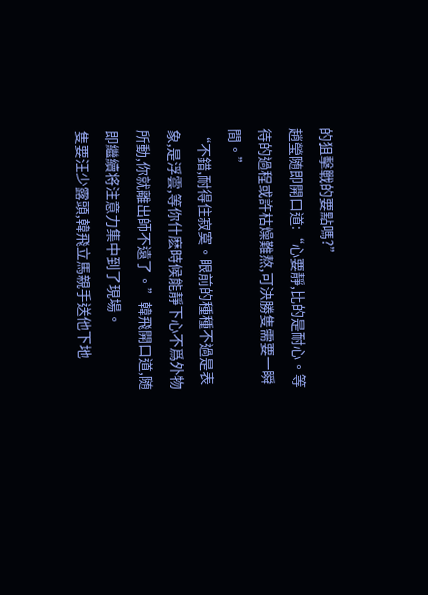的狙擊戰的要點嗎?”
趙瑩随即開口道:“心要靜,比的是耐心。等待的過程或許枯燥難熬,可決勝隻需要一瞬間。”
“不錯,耐得住寂寞。眼前的種種不過是表象,是浮雲,等你什麽時候能靜下心不爲外物所動,你就離出師不遠了。”韓飛開口道,随即繼續将注意力集中到了現場。
隻要汪少露頭,韓飛立馬親手送他下地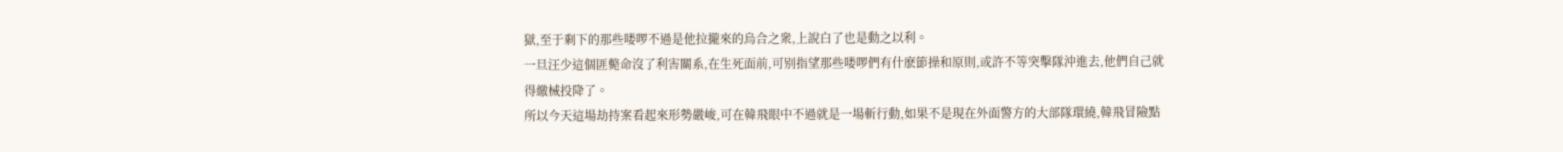獄,至于剩下的那些喽啰不過是他拉攏來的烏合之衆,上說白了也是動之以利。
一旦汪少這個匪斃命沒了利害關系,在生死面前,可别指望那些喽啰們有什麽節操和原則,或許不等突擊隊沖進去,他們自己就得繳械投降了。
所以今天這場劫持案看起來形勢嚴峻,可在韓飛眼中不過就是一場斬行動,如果不是現在外面警方的大部隊環繞,韓飛冒險點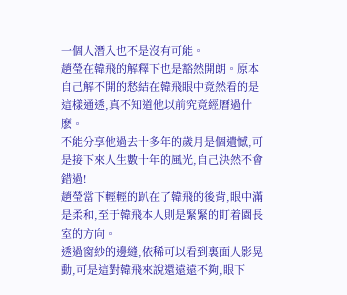一個人潛入也不是沒有可能。
趙瑩在韓飛的解釋下也是豁然開朗。原本自己解不開的愁結在韓飛眼中竟然看的是這樣通透,真不知道他以前究竟經曆過什麽。
不能分享他過去十多年的歲月是個遺憾,可是接下來人生數十年的風光,自己決然不會錯過!
趙瑩當下輕輕的趴在了韓飛的後背,眼中滿是柔和,至于韓飛本人則是緊緊的盯着園長室的方向。
透過窗紗的邊縫,依稀可以看到裏面人影晃動,可是這對韓飛來說還遠遠不夠,眼下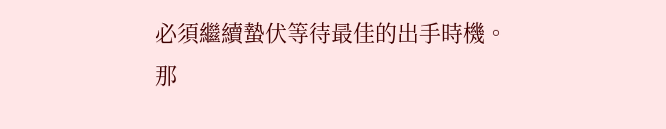必須繼續蟄伏等待最佳的出手時機。
那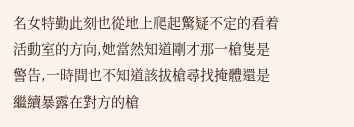名女特勤此刻也從地上爬起驚疑不定的看着活動室的方向,她當然知道剛才那一槍隻是警告,一時間也不知道該拔槍尋找掩體還是繼續暴露在對方的槍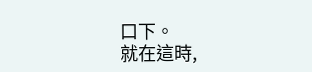口下。
就在這時,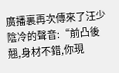廣播裏再次傳來了汪少陰冷的聲音:“前凸後翹,身材不錯,你現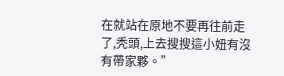在就站在原地不要再往前走了,秃頭,上去搜搜這小妞有沒有帶家夥。”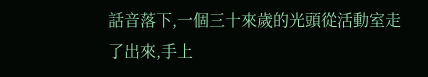話音落下,一個三十來歲的光頭從活動室走了出來,手上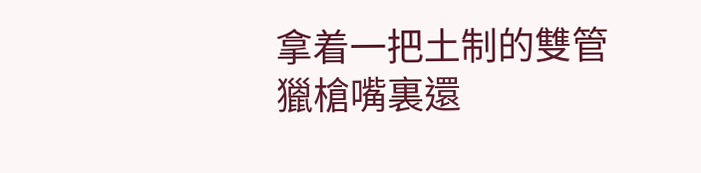拿着一把土制的雙管獵槍嘴裏還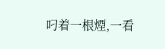叼着一根煙,一看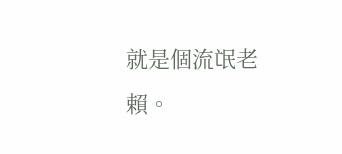就是個流氓老賴。